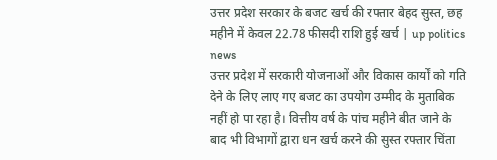उत्तर प्रदेश सरकार के बजट खर्च की रफ्तार बेहद सुस्त, छह महीने में केवल 22.78 फीसदी राशि हुई खर्च | up politics news
उत्तर प्रदेश में सरकारी योजनाओं और विकास कार्यों को गति देने के लिए लाए गए बजट का उपयोग उम्मीद के मुताबिक नहीं हो पा रहा है। वित्तीय वर्ष के पांच महीने बीत जाने के बाद भी विभागों द्वारा धन खर्च करने की सुस्त रफ्तार चिंता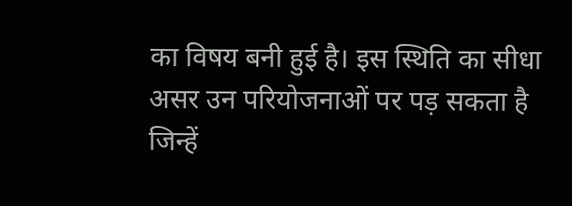का विषय बनी हुई है। इस स्थिति का सीधा असर उन परियोजनाओं पर पड़ सकता है जिन्हें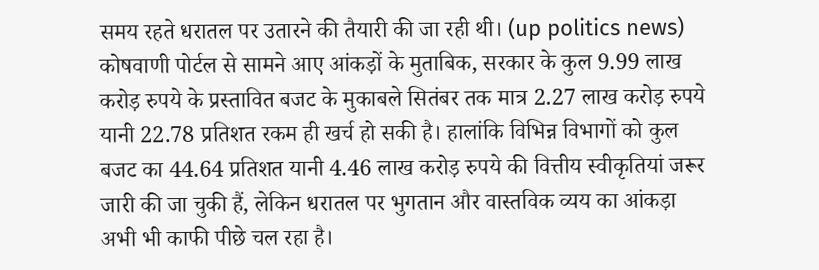समय रहते धरातल पर उतारने की तैयारी की जा रही थी। (up politics news)
कोषवाणी पोर्टल से सामने आए आंकड़ों के मुताबिक, सरकार के कुल 9.99 लाख करोड़ रुपये के प्रस्तावित बजट के मुकाबले सितंबर तक मात्र 2.27 लाख करोड़ रुपये यानी 22.78 प्रतिशत रकम ही खर्च हो सकी है। हालांकि विभिन्न विभागों को कुल बजट का 44.64 प्रतिशत यानी 4.46 लाख करोड़ रुपये की वित्तीय स्वीकृतियां जरूर जारी की जा चुकी हैं, लेकिन धरातल पर भुगतान और वास्तविक व्यय का आंकड़ा अभी भी काफी पीछे चल रहा है।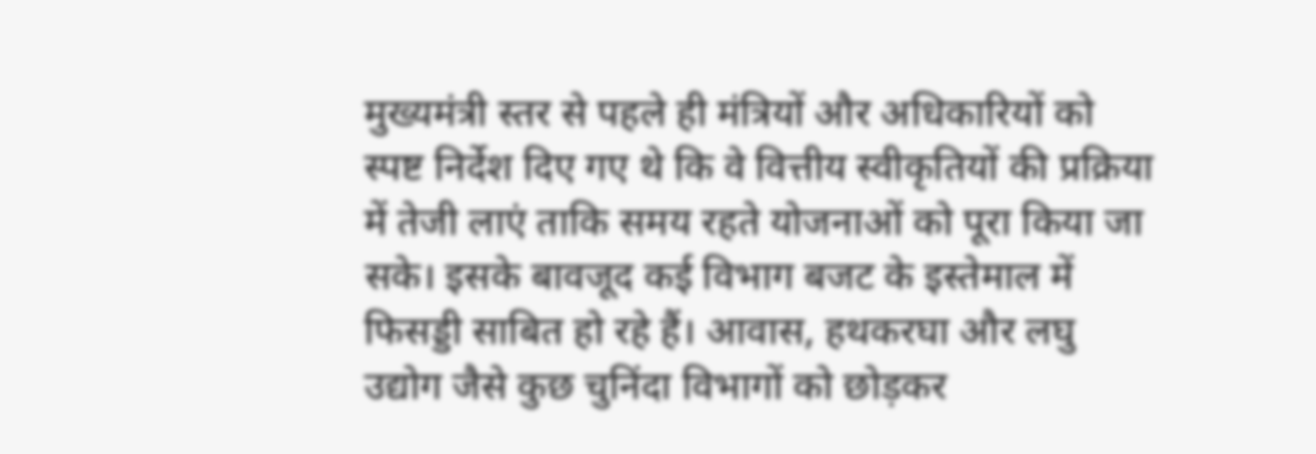मुख्यमंत्री स्तर से पहले ही मंत्रियों और अधिकारियों को स्पष्ट निर्देश दिए गए थे कि वे वित्तीय स्वीकृतियों की प्रक्रिया में तेजी लाएं ताकि समय रहते योजनाओं को पूरा किया जा सके। इसके बावजूद कई विभाग बजट के इस्तेमाल में फिसड्डी साबित हो रहे हैं। आवास, हथकरघा और लघु उद्योग जैसे कुछ चुनिंदा विभागों को छोड़कर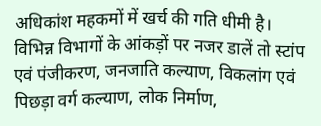अधिकांश महकमों में खर्च की गति धीमी है।
विभिन्न विभागों के आंकड़ों पर नजर डालें तो स्टांप एवं पंजीकरण, जनजाति कल्याण, विकलांग एवं पिछड़ा वर्ग कल्याण, लोक निर्माण,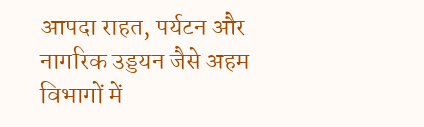आपदा राहत, पर्यटन और नागरिक उड्डयन जैसे अहम विभागों में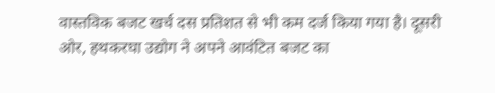वास्तविक बजट खर्च दस प्रतिशत से भी कम दर्ज किया गया है। दूसरी ओर, हथकरघा उद्योग ने अपने आवंटित बजट का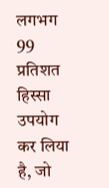लगभग 99 प्रतिशत हिस्सा उपयोग कर लिया है, जो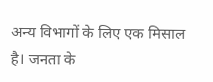अन्य विभागों के लिए एक मिसाल है। जनता के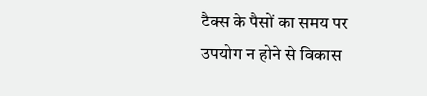टैक्स के पैसों का समय पर उपयोग न होने से विकास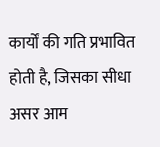कार्यों की गति प्रभावित होती है, जिसका सीधा असर आम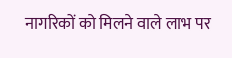नागरिकों को मिलने वाले लाभ पर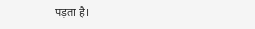पड़ता है।